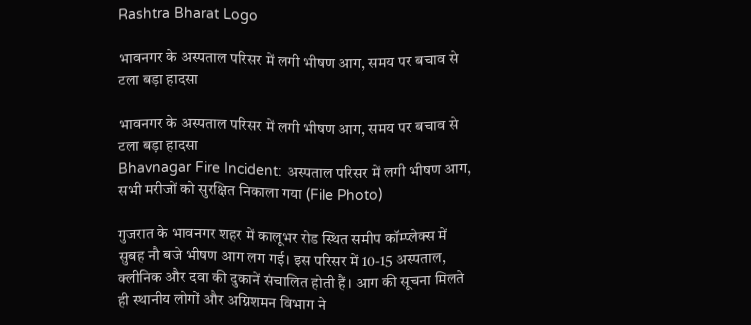Rashtra Bharat Logo

भावनगर के अस्पताल परिसर में लगी भीषण आग, समय पर बचाव से टला बड़ा हादसा

भावनगर के अस्पताल परिसर में लगी भीषण आग, समय पर बचाव से टला बड़ा हादसा
Bhavnagar Fire Incident: अस्पताल परिसर में लगी भीषण आग, सभी मरीजों को सुरक्षित निकाला गया (File Photo)

गुजरात के भावनगर शहर में कालूभर रोड स्थित समीप कॉम्प्लेक्स में सुबह नौ बजे भीषण आग लग गई। इस परिसर में 10-15 अस्पताल, क्लीनिक और दवा की दुकानें संचालित होती हैं। आग की सूचना मिलते ही स्थानीय लोगों और अग्निशमन विभाग ने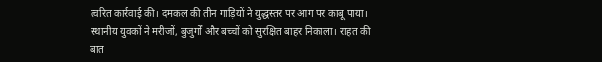त्वरित कार्रवाई की। दमकल की तीन गाड़ियों ने युद्धस्तर पर आग पर काबू पाया। स्थानीय युवकों ने मरीजों, बुजुर्गों और बच्चों को सुरक्षित बाहर निकाला। राहत की बात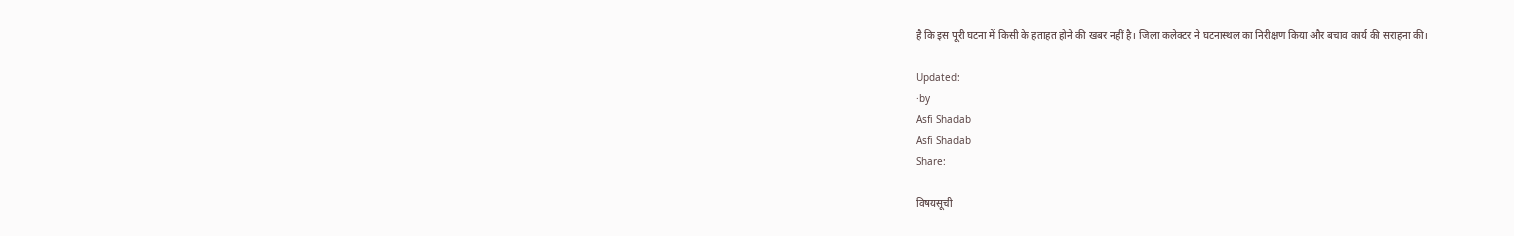है कि इस पूरी घटना में किसी के हताहत होने की खबर नहीं है। जिला कलेक्टर ने घटनास्थल का निरीक्षण किया और बचाव कार्य की सराहना की।

Updated:
·by
Asfi Shadab
Asfi Shadab
Share:

विषयसूची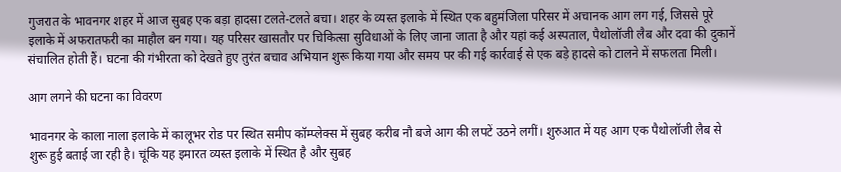गुजरात के भावनगर शहर में आज सुबह एक बड़ा हादसा टलते-टलते बचा। शहर के व्यस्त इलाके में स्थित एक बहुमंजिला परिसर में अचानक आग लग गई, जिससे पूरे इलाके में अफरातफरी का माहौल बन गया। यह परिसर खासतौर पर चिकित्सा सुविधाओं के लिए जाना जाता है और यहां कई अस्पताल, पैथोलॉजी लैब और दवा की दुकानें संचालित होती हैं। घटना की गंभीरता को देखते हुए तुरंत बचाव अभियान शुरू किया गया और समय पर की गई कार्रवाई से एक बड़े हादसे को टालने में सफलता मिली।

आग लगने की घटना का विवरण

भावनगर के काला नाला इलाके में कालूभर रोड पर स्थित समीप कॉम्प्लेक्स में सुबह करीब नौ बजे आग की लपटें उठने लगीं। शुरुआत में यह आग एक पैथोलॉजी लैब से शुरू हुई बताई जा रही है। चूंकि यह इमारत व्यस्त इलाके में स्थित है और सुबह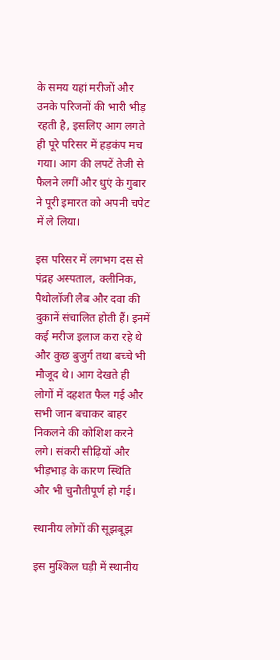के समय यहां मरीजों और उनके परिजनों की भारी भीड़ रहती है, इसलिए आग लगते ही पूरे परिसर में हड़कंप मच गया। आग की लपटें तेजी से फैलने लगीं और धुएं के गुबार ने पूरी इमारत को अपनी चपेट में ले लिया।

इस परिसर में लगभग दस से पंद्रह अस्पताल, क्लीनिक, पैथोलॉजी लैब और दवा की दुकानें संचालित होती हैं। इनमें कई मरीज इलाज करा रहे थे और कुछ बुजुर्ग तथा बच्चे भी मौजूद थे। आग देखते ही लोगों में दहशत फैल गई और सभी जान बचाकर बाहर निकलने की कोशिश करने लगे। संकरी सीढ़ियों और भीड़भाड़ के कारण स्थिति और भी चुनौतीपूर्ण हो गई।

स्थानीय लोगों की सूझबूझ

इस मुश्किल घड़ी में स्थानीय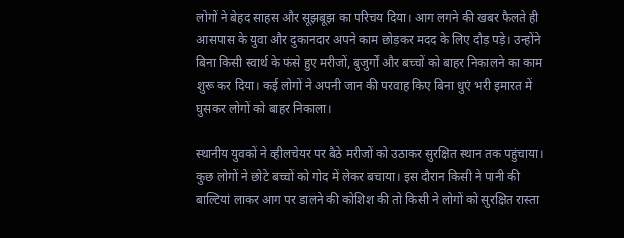लोगों ने बेहद साहस और सूझबूझ का परिचय दिया। आग लगने की खबर फैलते ही आसपास के युवा और दुकानदार अपने काम छोड़कर मदद के लिए दौड़ पड़े। उन्होंने बिना किसी स्वार्थ के फंसे हुए मरीजों, बुजुर्गों और बच्चों को बाहर निकालने का काम शुरू कर दिया। कई लोगों ने अपनी जान की परवाह किए बिना धुएं भरी इमारत में घुसकर लोगों को बाहर निकाला।

स्थानीय युवकों ने व्हीलचेयर पर बैठे मरीजों को उठाकर सुरक्षित स्थान तक पहुंचाया। कुछ लोगों ने छोटे बच्चों को गोद में लेकर बचाया। इस दौरान किसी ने पानी की बाल्टियां लाकर आग पर डालने की कोशिश की तो किसी ने लोगों को सुरक्षित रास्ता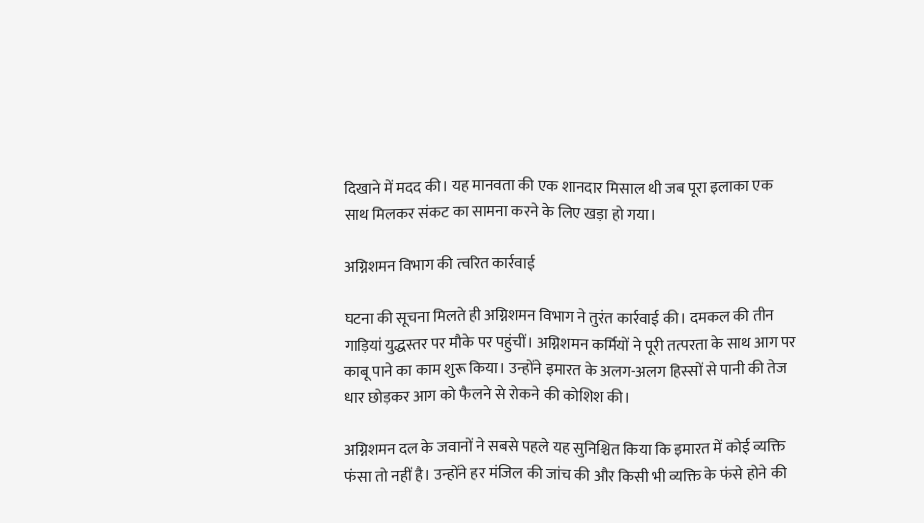दिखाने में मदद की। यह मानवता की एक शानदार मिसाल थी जब पूरा इलाका एक साथ मिलकर संकट का सामना करने के लिए खड़ा हो गया।

अग्निशमन विभाग की त्वरित कार्रवाई

घटना की सूचना मिलते ही अग्निशमन विभाग ने तुरंत कार्रवाई की। दमकल की तीन गाड़ियां युद्धस्तर पर मौके पर पहुंचीं। अग्निशमन कर्मियों ने पूरी तत्परता के साथ आग पर काबू पाने का काम शुरू किया। उन्होंने इमारत के अलग-अलग हिस्सों से पानी की तेज धार छोड़कर आग को फैलने से रोकने की कोशिश की।

अग्निशमन दल के जवानों ने सबसे पहले यह सुनिश्चित किया कि इमारत में कोई व्यक्ति फंसा तो नहीं है। उन्होंने हर मंजिल की जांच की और किसी भी व्यक्ति के फंसे होने की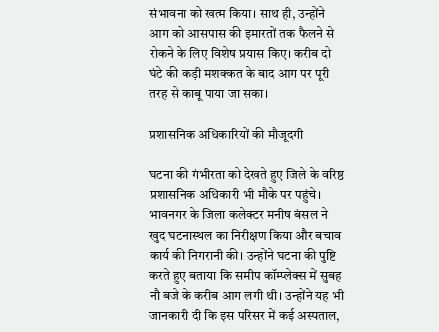संभावना को खत्म किया। साथ ही, उन्होंने आग को आसपास की इमारतों तक फैलने से रोकने के लिए विशेष प्रयास किए। करीब दो घंटे की कड़ी मशक्कत के बाद आग पर पूरी तरह से काबू पाया जा सका।

प्रशासनिक अधिकारियों की मौजूदगी

घटना की गंभीरता को देखते हुए जिले के वरिष्ठ प्रशासनिक अधिकारी भी मौके पर पहुंचे। भावनगर के जिला कलेक्टर मनीष बंसल ने खुद घटनास्थल का निरीक्षण किया और बचाव कार्य की निगरानी की। उन्होंने घटना की पुष्टि करते हुए बताया कि समीप कॉम्प्लेक्स में सुबह नौ बजे के करीब आग लगी थी। उन्होंने यह भी जानकारी दी कि इस परिसर में कई अस्पताल,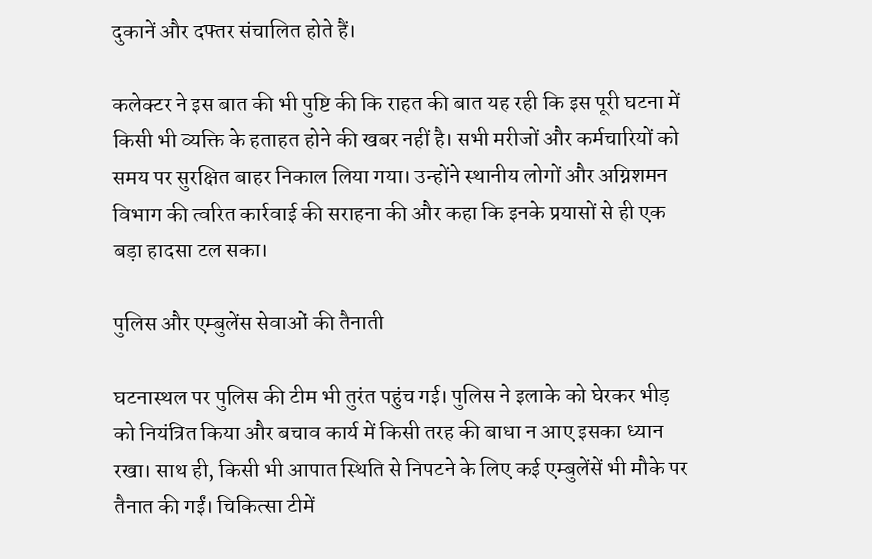दुकानें और दफ्तर संचालित होते हैं।

कलेक्टर ने इस बात की भी पुष्टि की कि राहत की बात यह रही कि इस पूरी घटना में किसी भी व्यक्ति के हताहत होने की खबर नहीं है। सभी मरीजों और कर्मचारियों को समय पर सुरक्षित बाहर निकाल लिया गया। उन्होंने स्थानीय लोगों और अग्निशमन विभाग की त्वरित कार्रवाई की सराहना की और कहा कि इनके प्रयासों से ही एक बड़ा हादसा टल सका।

पुलिस और एम्बुलेंस सेवाओं की तैनाती

घटनास्थल पर पुलिस की टीम भी तुरंत पहुंच गई। पुलिस ने इलाके को घेरकर भीड़ को नियंत्रित किया और बचाव कार्य में किसी तरह की बाधा न आए इसका ध्यान रखा। साथ ही, किसी भी आपात स्थिति से निपटने के लिए कई एम्बुलेंसें भी मौके पर तैनात की गईं। चिकित्सा टीमें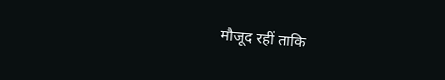मौजूद रहीं ताकि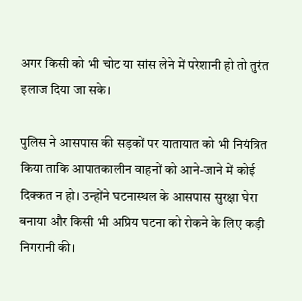अगर किसी को भी चोट या सांस लेने में परेशानी हो तो तुरंत इलाज दिया जा सके।

पुलिस ने आसपास की सड़कों पर यातायात को भी नियंत्रित किया ताकि आपातकालीन वाहनों को आने-जाने में कोई दिक्कत न हो। उन्होंने घटनास्थल के आसपास सुरक्षा घेरा बनाया और किसी भी अप्रिय घटना को रोकने के लिए कड़ी निगरानी की।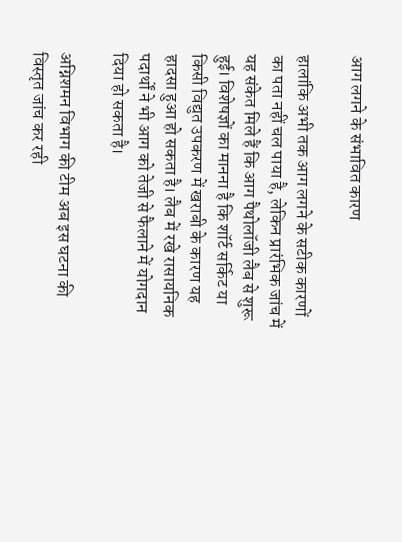आग लगने के संभावित कारण

हालांकि अभी तक आग लगने के सटीक कारणों का पता नहीं चल पाया है, लेकिन प्रारंभिक जांच में यह संकेत मिले हैं कि आग पैथोलॉजी लैब से शुरू हुई। विशेषज्ञों का मानना है कि शॉर्ट सर्किट या किसी विद्युत उपकरण में खराबी के कारण यह हादसा हुआ हो सकता है। लैब में रखे रासायनिक पदार्थों ने भी आग को तेजी से फैलाने में योगदान दिया हो सकता है।

अग्निशमन विभाग की टीम अब इस घटना की विस्तृत जांच कर रही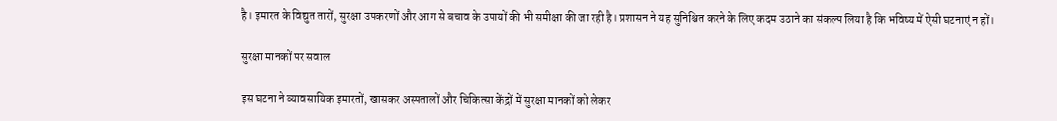है। इमारत के विद्युत तारों, सुरक्षा उपकरणों और आग से बचाव के उपायों की भी समीक्षा की जा रही है। प्रशासन ने यह सुनिश्चित करने के लिए कदम उठाने का संकल्प लिया है कि भविष्य में ऐसी घटनाएं न हों।

सुरक्षा मानकों पर सवाल

इस घटना ने व्यावसायिक इमारतों, खासकर अस्पतालों और चिकित्सा केंद्रों में सुरक्षा मानकों को लेकर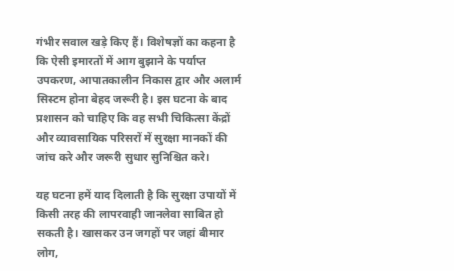गंभीर सवाल खड़े किए हैं। विशेषज्ञों का कहना है कि ऐसी इमारतों में आग बुझाने के पर्याप्त उपकरण, आपातकालीन निकास द्वार और अलार्म सिस्टम होना बेहद जरूरी है। इस घटना के बाद प्रशासन को चाहिए कि वह सभी चिकित्सा केंद्रों और व्यावसायिक परिसरों में सुरक्षा मानकों की जांच करे और जरूरी सुधार सुनिश्चित करे।

यह घटना हमें याद दिलाती है कि सुरक्षा उपायों में किसी तरह की लापरवाही जानलेवा साबित हो सकती है। खासकर उन जगहों पर जहां बीमार लोग,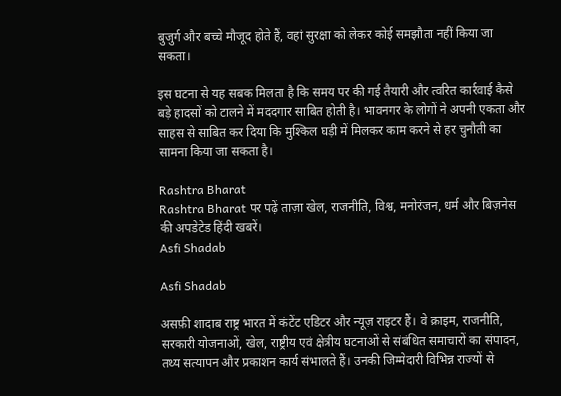बुजुर्ग और बच्चे मौजूद होते हैं, वहां सुरक्षा को लेकर कोई समझौता नहीं किया जा सकता।

इस घटना से यह सबक मिलता है कि समय पर की गई तैयारी और त्वरित कार्रवाई कैसे बड़े हादसों को टालने में मददगार साबित होती है। भावनगर के लोगों ने अपनी एकता और साहस से साबित कर दिया कि मुश्किल घड़ी में मिलकर काम करने से हर चुनौती का सामना किया जा सकता है।

Rashtra Bharat
Rashtra Bharat पर पढ़ें ताज़ा खेल, राजनीति, विश्व, मनोरंजन, धर्म और बिज़नेस की अपडेटेड हिंदी खबरें।
Asfi Shadab

Asfi Shadab

असफ़ी शादाब राष्ट्र भारत में कंटेंट एडिटर और न्यूज़ राइटर हैं। वे क्राइम, राजनीति, सरकारी योजनाओं, खेल, राष्ट्रीय एवं क्षेत्रीय घटनाओं से संबंधित समाचारों का संपादन, तथ्य सत्यापन और प्रकाशन कार्य संभालते हैं। उनकी जिम्मेदारी विभिन्न राज्यों से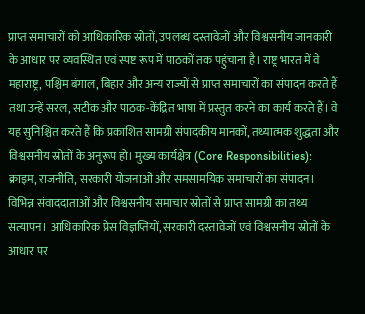प्राप्त समाचारों को आधिकारिक स्रोतों, उपलब्ध दस्तावेजों और विश्वसनीय जानकारी के आधार पर व्यवस्थित एवं स्पष्ट रूप में पाठकों तक पहुंचाना है। राष्ट्र भारत में वे महाराष्ट्र, पश्चिम बंगाल, बिहार और अन्य राज्यों से प्राप्त समाचारों का संपादन करते हैं तथा उन्हें सरल, सटीक और पाठक-केंद्रित भाषा में प्रस्तुत करने का कार्य करते हैं। वे यह सुनिश्चित करते हैं कि प्रकाशित सामग्री संपादकीय मानकों, तथ्यात्मक शुद्धता और विश्वसनीय स्रोतों के अनुरूप हो। मुख्य कार्यक्षेत्र (Core Responsibilities): क्राइम, राजनीति, सरकारी योजनाओं और समसामयिक समाचारों का संपादन। विभिन्न संवाददाताओं और विश्वसनीय समाचार स्रोतों से प्राप्त सामग्री का तथ्य सत्यापन। आधिकारिक प्रेस विज्ञप्तियों, सरकारी दस्तावेजों एवं विश्वसनीय स्रोतों के आधार पर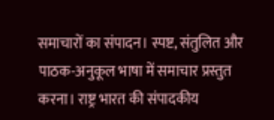समाचारों का संपादन। स्पष्ट, संतुलित और पाठक-अनुकूल भाषा में समाचार प्रस्तुत करना। राष्ट्र भारत की संपादकीय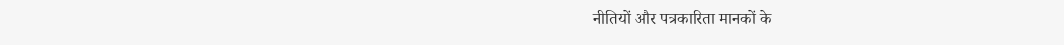नीतियों और पत्रकारिता मानकों के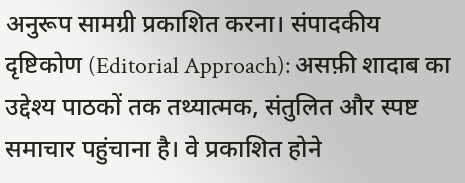अनुरूप सामग्री प्रकाशित करना। संपादकीय दृष्टिकोण (Editorial Approach): असफ़ी शादाब का उद्देश्य पाठकों तक तथ्यात्मक, संतुलित और स्पष्ट समाचार पहुंचाना है। वे प्रकाशित होने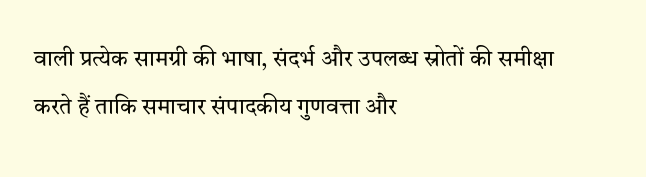वाली प्रत्येक सामग्री की भाषा, संदर्भ और उपलब्ध स्रोतों की समीक्षा करते हैं ताकि समाचार संपादकीय गुणवत्ता और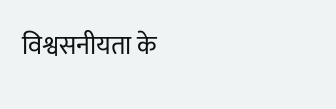विश्वसनीयता के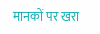मानकों पर खरा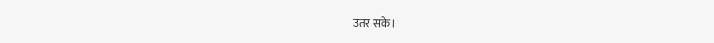उतर सके।